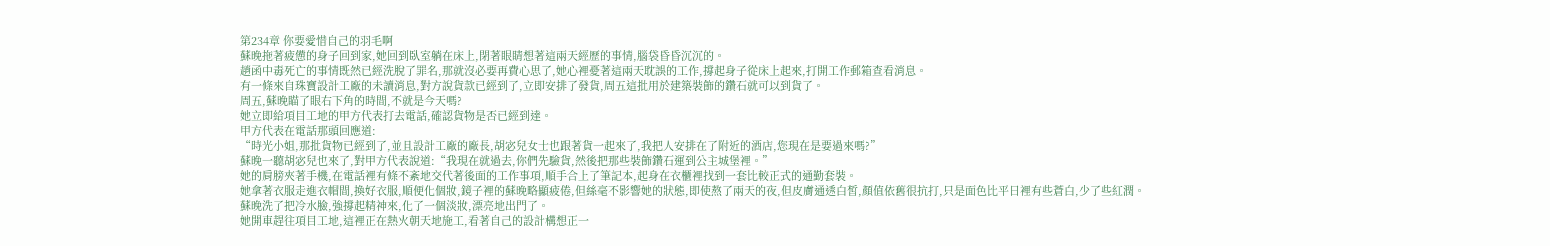第234章 你要愛惜自己的羽毛啊
蘇晚拖著疲憊的身子回到家,她回到臥室躺在床上,閉著眼睛想著這兩天經歷的事情,腦袋昏昏沉沉的。
趙函中毒死亡的事情既然已經洗脫了罪名,那就沒必要再費心思了,她心裡憂著這兩天耽誤的工作,撐起身子從床上起來,打開工作郵箱查看消息。
有一條來自珠寶設計工廠的未讀消息,對方說貨款已經到了,立即安排了發貨,周五這批用於建築裝飾的鑽石就可以到貨了。
周五,蘇晚瞄了眼右下角的時間,不就是今天嗎?
她立即給項目工地的甲方代表打去電話,確認貨物是否已經到達。
甲方代表在電話那頭回應道:
“時光小姐,那批貨物已經到了,並且設計工廠的廠長,胡宓兒女士也跟著貨一起來了,我把人安排在了附近的酒店,您現在是要過來嗎?”
蘇晚一聽胡宓兒也來了,對甲方代表說道:“我現在就過去,你們先驗貨,然後把那些裝飾鑽石運到公主城堡裡。”
她的肩膀夾著手機,在電話裡有條不紊地交代著後面的工作事項,順手合上了筆記本,起身在衣櫃裡找到一套比較正式的通勤套裝。
她拿著衣服走進衣帽間,換好衣服,順便化個妝,鏡子裡的蘇晚略顯疲倦,但絲毫不影響她的狀態,即使熬了兩天的夜,但皮膚通透白皙,顏值依舊很抗打,只是面色比平日裡有些蒼白,少了些紅潤。
蘇晚洗了把冷水臉,強撐起精神來,化了一個淡妝,漂亮地出門了。
她開車趕往項目工地,這裡正在熱火朝天地施工,看著自己的設計構想正一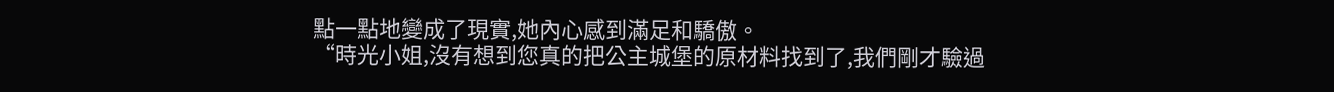點一點地變成了現實,她內心感到滿足和驕傲。
“時光小姐,沒有想到您真的把公主城堡的原材料找到了,我們剛才驗過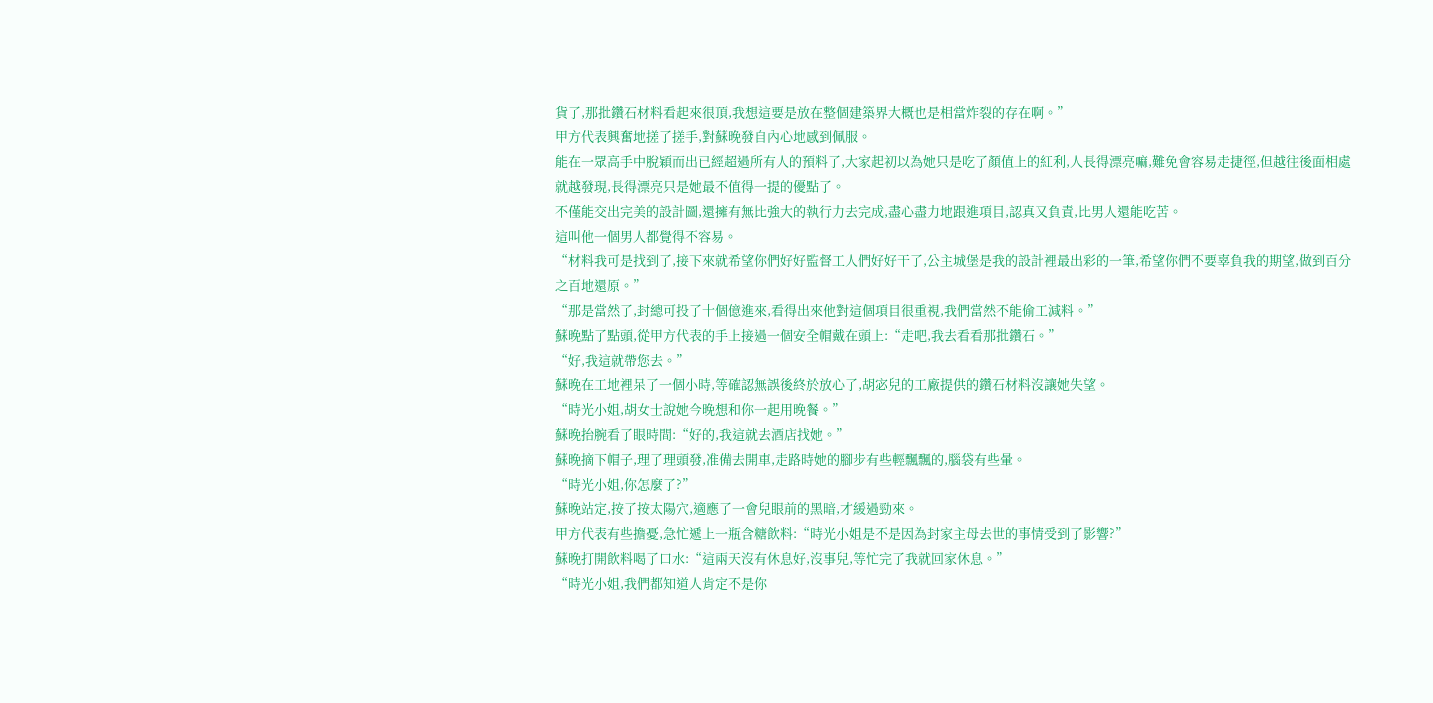貨了,那批鑽石材料看起來很頂,我想這要是放在整個建築界大概也是相當炸裂的存在啊。”
甲方代表興奮地搓了搓手,對蘇晚發自內心地感到佩服。
能在一眾高手中脫穎而出已經超過所有人的預料了,大家起初以為她只是吃了顏值上的紅利,人長得漂亮嘛,難免會容易走捷徑,但越往後面相處就越發現,長得漂亮只是她最不值得一提的優點了。
不僅能交出完美的設計圖,還擁有無比強大的執行力去完成,盡心盡力地跟進項目,認真又負責,比男人還能吃苦。
這叫他一個男人都覺得不容易。
“材料我可是找到了,接下來就希望你們好好監督工人們好好干了,公主城堡是我的設計裡最出彩的一筆,希望你們不要辜負我的期望,做到百分之百地還原。”
“那是當然了,封總可投了十個億進來,看得出來他對這個項目很重視,我們當然不能偷工減料。”
蘇晚點了點頭,從甲方代表的手上接過一個安全帽戴在頭上:“走吧,我去看看那批鑽石。”
“好,我這就帶您去。”
蘇晚在工地裡呆了一個小時,等確認無誤後終於放心了,胡宓兒的工廠提供的鑽石材料沒讓她失望。
“時光小姐,胡女士說她今晚想和你一起用晚餐。”
蘇晚抬腕看了眼時間:“好的,我這就去酒店找她。”
蘇晚摘下帽子,理了理頭發,准備去開車,走路時她的腳步有些輕飄飄的,腦袋有些暈。
“時光小姐,你怎麼了?”
蘇晚站定,按了按太陽穴,適應了一會兒眼前的黑暗,才緩過勁來。
甲方代表有些擔憂,急忙遞上一瓶含糖飲料:“時光小姐是不是因為封家主母去世的事情受到了影響?”
蘇晚打開飲料喝了口水:“這兩天沒有休息好,沒事兒,等忙完了我就回家休息。”
“時光小姐,我們都知道人肯定不是你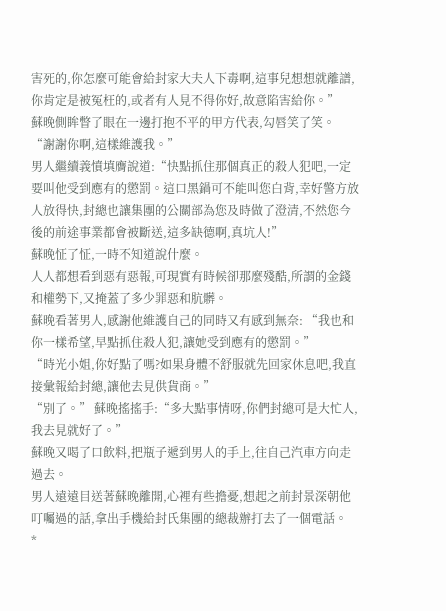害死的,你怎麼可能會給封家大夫人下毒啊,這事兒想想就離譜,你肯定是被冤枉的,或者有人見不得你好,故意陷害給你。”
蘇晚側眸瞥了眼在一邊打抱不平的甲方代表,勾唇笑了笑。
“謝謝你啊,這樣維護我。”
男人繼續義憤填膺說道:“快點抓住那個真正的殺人犯吧,一定要叫他受到應有的懲罰。這口黑鍋可不能叫您白背,幸好警方放人放得快,封總也讓集團的公關部為您及時做了澄清,不然您今後的前途事業都會被斷送,這多缺德啊,真坑人!”
蘇晚怔了怔,一時不知道說什麼。
人人都想看到惡有惡報,可現實有時候卻那麼殘酷,所謂的金錢和權勢下,又掩蓋了多少罪惡和肮髒。
蘇晚看著男人,感謝他維護自己的同時又有感到無奈: “我也和你一樣希望,早點抓住殺人犯,讓她受到應有的懲罰。”
“時光小姐,你好點了嗎?如果身體不舒服就先回家休息吧,我直接彙報給封總,讓他去見供貨商。”
“別了。” 蘇晚搖搖手:“多大點事情呀,你們封總可是大忙人,我去見就好了。”
蘇晚又喝了口飲料,把瓶子遞到男人的手上,往自己汽車方向走過去。
男人遠遠目送著蘇晚離開,心裡有些擔憂,想起之前封景深朝他叮囑過的話,拿出手機給封氏集團的總裁辦打去了一個電話。
*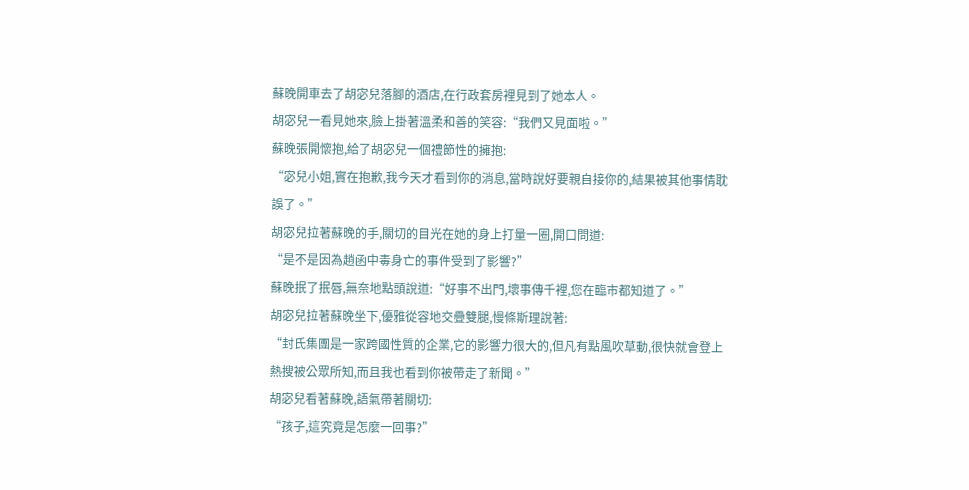蘇晚開車去了胡宓兒落腳的酒店,在行政套房裡見到了她本人。
胡宓兒一看見她來,臉上掛著溫柔和善的笑容:“我們又見面啦。”
蘇晚張開懷抱,給了胡宓兒一個禮節性的擁抱:
“宓兒小姐,實在抱歉,我今天才看到你的消息,當時說好要親自接你的,結果被其他事情耽誤了。”
胡宓兒拉著蘇晚的手,關切的目光在她的身上打量一圈,開口問道:
“是不是因為趙函中毒身亡的事件受到了影響?”
蘇晚抿了抿唇,無奈地點頭說道:“好事不出門,壞事傳千裡,您在臨市都知道了。”
胡宓兒拉著蘇晚坐下,優雅從容地交疊雙腿,慢條斯理說著:
“封氏集團是一家跨國性質的企業,它的影響力很大的,但凡有點風吹草動,很快就會登上熱搜被公眾所知,而且我也看到你被帶走了新聞。”
胡宓兒看著蘇晚,語氣帶著關切:
“孩子,這究竟是怎麼一回事?”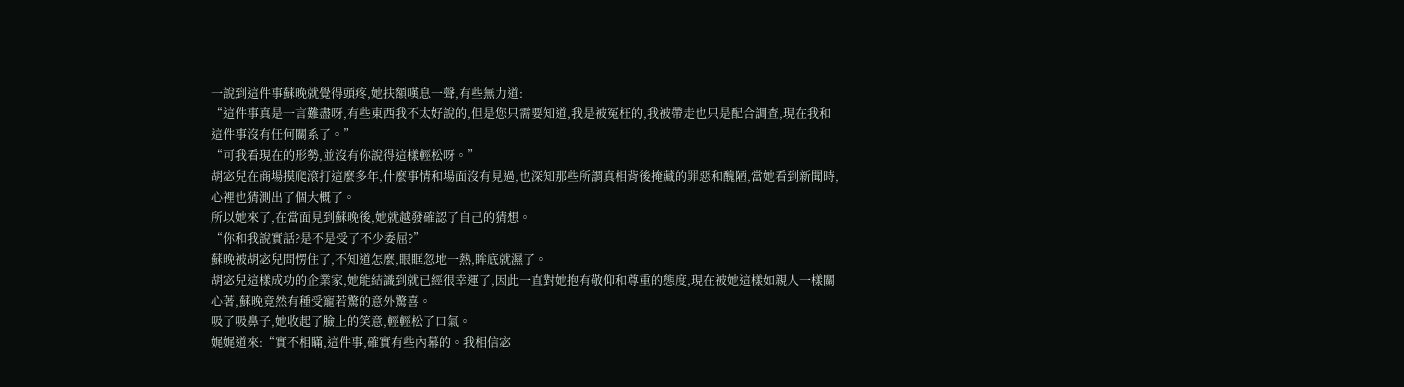一說到這件事蘇晚就覺得頭疼,她扶額嘆息一聲,有些無力道:
“這件事真是一言難盡呀,有些東西我不太好說的,但是您只需要知道,我是被冤枉的,我被帶走也只是配合調查,現在我和這件事沒有任何關系了。”
“可我看現在的形勢,並沒有你說得這樣輕松呀。”
胡宓兒在商場摸爬滾打這麼多年,什麼事情和場面沒有見過,也深知那些所謂真相背後掩藏的罪惡和醜陋,當她看到新聞時,心裡也猜測出了個大概了。
所以她來了,在當面見到蘇晚後,她就越發確認了自己的猜想。
“你和我說實話?是不是受了不少委屈?”
蘇晚被胡宓兒問愣住了,不知道怎麼,眼眶忽地一熱,眸底就濕了。
胡宓兒這樣成功的企業家,她能結識到就已經很幸運了,因此一直對她抱有敬仰和尊重的態度,現在被她這樣如親人一樣關心著,蘇晚竟然有種受寵若驚的意外驚喜。
吸了吸鼻子,她收起了臉上的笑意,輕輕松了口氣。
娓娓道來:“實不相瞞,這件事,確實有些內幕的。我相信宓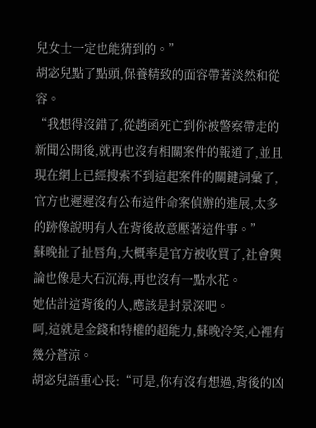兒女士一定也能猜到的。”
胡宓兒點了點頭,保養精致的面容帶著淡然和從容。
“我想得沒錯了,從趙函死亡到你被警察帶走的新聞公開後,就再也沒有相關案件的報道了,並且現在網上已經搜索不到這起案件的關鍵詞彙了,官方也遲遲沒有公布這件命案偵辦的進展,太多的跡像說明有人在背後故意壓著這件事。”
蘇晚扯了扯唇角,大概率是官方被收買了,社會輿論也像是大石沉海,再也沒有一點水花。
她估計這背後的人,應該是封景深吧。
呵,這就是金錢和特權的超能力,蘇晚冷笑,心裡有幾分蒼涼。
胡宓兒語重心長:“可是,你有沒有想過,背後的凶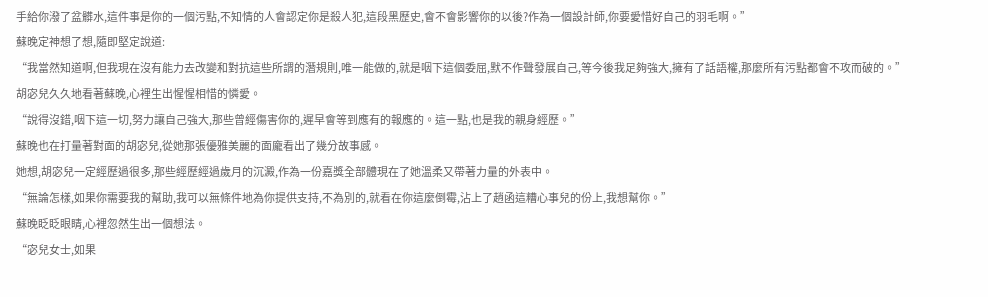手給你潑了盆髒水,這件事是你的一個污點,不知情的人會認定你是殺人犯,這段黑歷史,會不會影響你的以後?作為一個設計師,你要愛惜好自己的羽毛啊。”
蘇晚定神想了想,隨即堅定說道:
“我當然知道啊,但我現在沒有能力去改變和對抗這些所謂的潛規則,唯一能做的,就是咽下這個委屈,默不作聲發展自己,等今後我足夠強大,擁有了話語權,那麼所有污點都會不攻而破的。”
胡宓兒久久地看著蘇晚,心裡生出惺惺相惜的憐愛。
“說得沒錯,咽下這一切,努力讓自己強大,那些曾經傷害你的,遲早會等到應有的報應的。這一點,也是我的親身經歷。”
蘇晚也在打量著對面的胡宓兒,從她那張優雅美麗的面龐看出了幾分故事感。
她想,胡宓兒一定經歷過很多,那些經歷經過歲月的沉澱,作為一份嘉獎全部體現在了她溫柔又帶著力量的外表中。
“無論怎樣,如果你需要我的幫助,我可以無條件地為你提供支持,不為別的,就看在你這麼倒霉,沾上了趙函這糟心事兒的份上,我想幫你。”
蘇晚眨眨眼睛,心裡忽然生出一個想法。
“宓兒女士,如果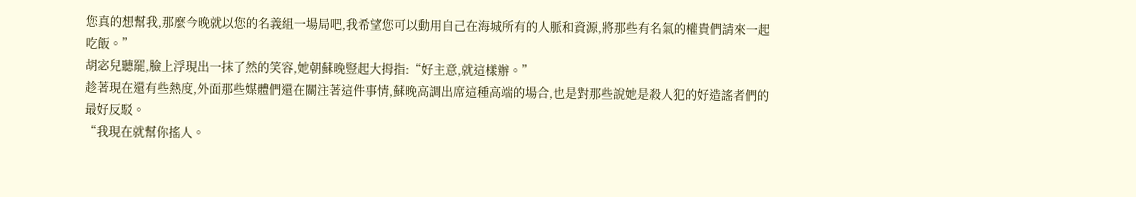您真的想幫我,那麼今晚就以您的名義組一場局吧,我希望您可以動用自己在海城所有的人脈和資源,將那些有名氣的權貴們請來一起吃飯。”
胡宓兒聽罷,臉上浮現出一抹了然的笑容,她朝蘇晚豎起大拇指:“好主意,就這樣辦。”
趁著現在還有些熱度,外面那些媒體們還在關注著這件事情,蘇晚高調出席這種高端的場合,也是對那些說她是殺人犯的好造謠者們的最好反駁。
“我現在就幫你搖人。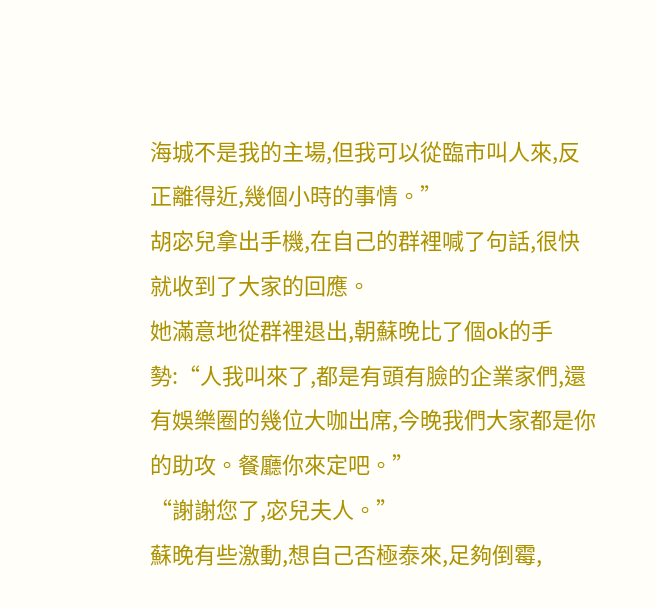海城不是我的主場,但我可以從臨市叫人來,反正離得近,幾個小時的事情。”
胡宓兒拿出手機,在自己的群裡喊了句話,很快就收到了大家的回應。
她滿意地從群裡退出,朝蘇晚比了個ok的手勢:“人我叫來了,都是有頭有臉的企業家們,還有娛樂圈的幾位大咖出席,今晚我們大家都是你的助攻。餐廳你來定吧。”
“謝謝您了,宓兒夫人。”
蘇晚有些激動,想自己否極泰來,足夠倒霉,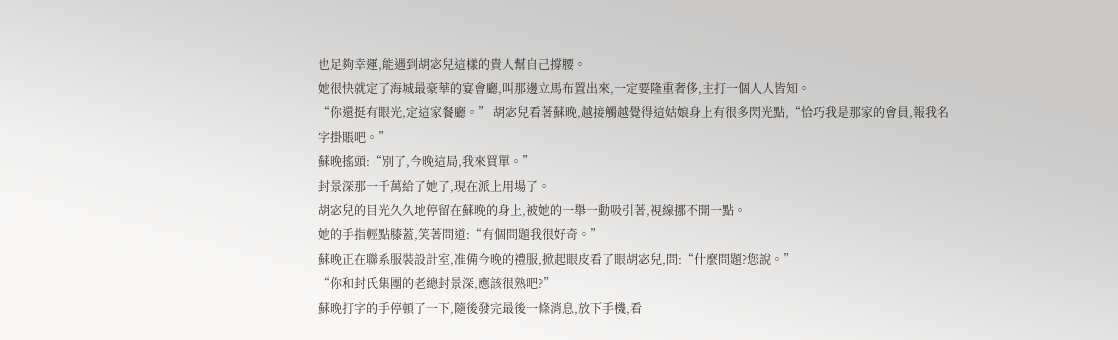也足夠幸運,能遇到胡宓兒這樣的貴人幫自己撐腰。
她很快就定了海城最豪華的宴會廳,叫那邊立馬布置出來,一定要隆重奢侈,主打一個人人皆知。
“你還挺有眼光,定這家餐廳。” 胡宓兒看著蘇晚,越接觸越覺得這姑娘身上有很多閃光點,“恰巧我是那家的會員,報我名字掛賬吧。”
蘇晚搖頭:“別了,今晚這局,我來買單。”
封景深那一千萬給了她了,現在派上用場了。
胡宓兒的目光久久地停留在蘇晚的身上,被她的一舉一動吸引著,視線挪不開一點。
她的手指輕點膝蓋,笑著問道:“有個問題我很好奇。”
蘇晚正在聯系服裝設計室,准備今晚的禮服,掀起眼皮看了眼胡宓兒,問:“什麼問題?您說。”
“你和封氏集團的老總封景深,應該很熟吧?”
蘇晚打字的手停頓了一下,隨後發完最後一條消息,放下手機,看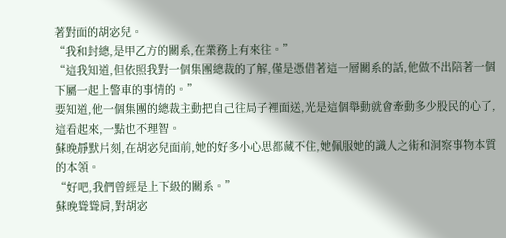著對面的胡宓兒。
“我和封總,是甲乙方的關系,在業務上有來往。”
“這我知道,但依照我對一個集團總裁的了解,僅是憑借著這一層關系的話,他做不出陪著一個下屬一起上警車的事情的。”
要知道,他一個集團的總裁主動把自己往局子裡面送,光是這個舉動就會牽動多少股民的心了,這看起來,一點也不理智。
蘇晚靜默片刻,在胡宓兒面前,她的好多小心思都藏不住,她佩服她的識人之術和洞察事物本質的本領。
“好吧,我們曾經是上下級的關系。”
蘇晚聳聳肩,對胡宓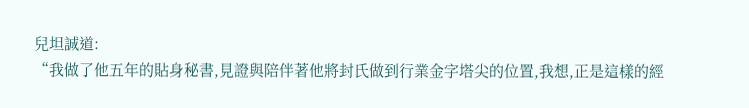兒坦誠道:
“我做了他五年的貼身秘書,見證與陪伴著他將封氏做到行業金字塔尖的位置,我想,正是這樣的經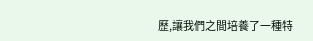歷,讓我們之間培養了一種特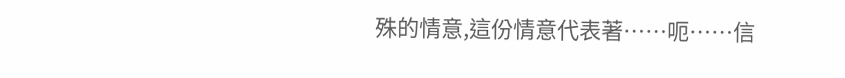殊的情意,這份情意代表著……呃……信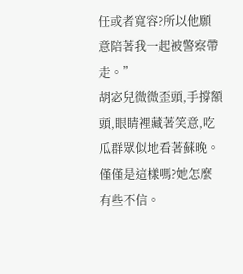任或者寬容?所以他願意陪著我一起被警察帶走。”
胡宓兒微微歪頭,手撐額頭,眼睛裡藏著笑意,吃瓜群眾似地看著蘇晚。
僅僅是這樣嗎?她怎麼有些不信。